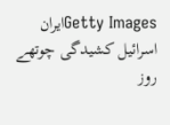Getty Imagesایران اسرائیل کشیدگی چوتھے روز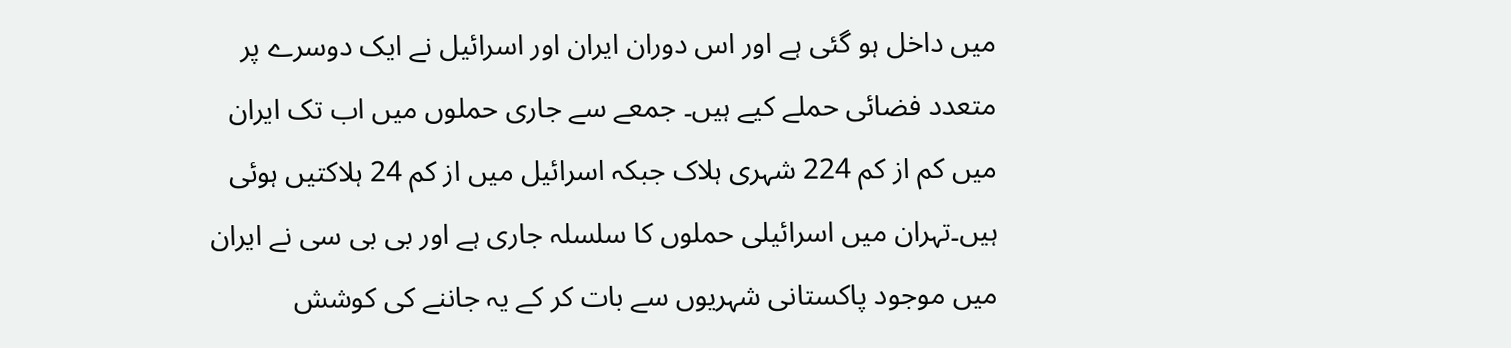میں داخل ہو گئی ہے اور اس دوران ایران اور اسرائیل نے ایک دوسرے پر متعدد فضائی حملے کیے ہیں۔ جمعے سے جاری حملوں میں اب تک ایران میں کم از کم 224 شہری ہلاک جبکہ اسرائیل میں از کم 24 ہلاکتیں ہوئی ہیں۔تہران میں اسرائیلی حملوں کا سلسلہ جاری ہے اور بی بی سی نے ایران میں موجود پاکستانی شہریوں سے بات کر کے یہ جاننے کی کوشش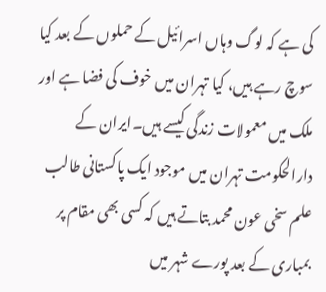کی ہے کہ لوگ وہاں اسرائیل کے حملوں کے بعد کیا سوچ رہے ہیں، کیا تہران میں خوف کی فضا ہے اور ملک میں معمولات زندگی کیسے ہیں۔ایران کے دارالحکومت تہران میں موجود ایک پاکستانی طالب علم سخی عون محمد بتاتے ہیں کہ کسی بھی مقام پر بمباری کے بعد پورے شہر میں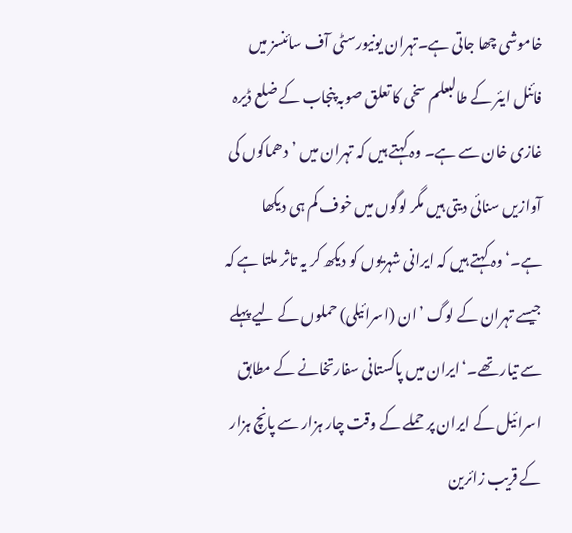خاموشی چھا جاتی ہے۔تہران یونیورسٹی آف سائنسز میں فائنل ایئر کے طالبعلم سخی کا تعلق صوبہ پنجاب کے ضلع ڈیرہ غازی خان سے ہے۔ وہ کہتے ہیں کہ تہران میں ’دھماکوں کی آوازیں سنائی دیتی ہیں مگر لوگوں میں خوف کم ہی دیکھا ہے۔‘وہ کہتے ہیں کہ ایرانی شہریوں کو دیکھ کر یہ تاثر ملتا ہے کہ جیسے تہران کے لوگ ’ان (اسرائیلی) حملوں کے لیے پہلے سے تیار تھے۔‘ایران میں پاکستانی سفارتخانے کے مطابق اسرائیل کے ایران پر حملے کے وقت چار ہزار سے پانچ ہزار کے قریب زائرین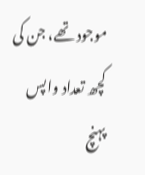موجود تھے، جن کی کچھ تعداد واپس پہنچ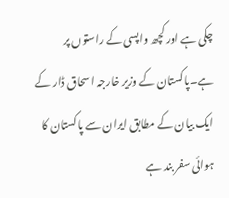چکی ہے اور کچھ واپسی کے راستوں پر ہے۔پاکستان کے وزیر خارجہ اسحاق ڈار کے ایک بیان کے مطابق ایران سے پاکستان کا ہوائی سفر بند ہے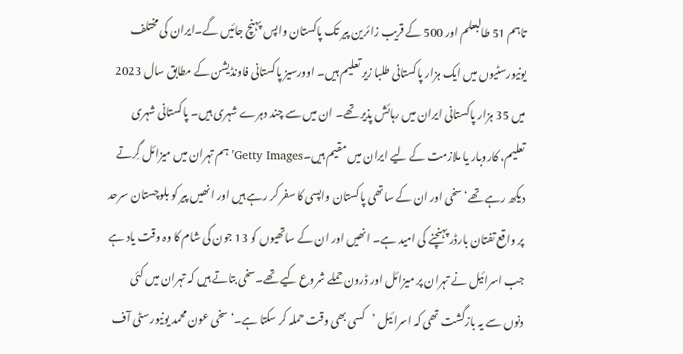تاہم 51 طالبعلم اور 500 کے قریب زائرین پیر تک پاکستان واپس پہنچ جائیں گے۔ایران کی مختلف یونیورسٹیوں میں ایک ہزار پاکستانی طلبا زیر تعلیم ہیں۔ اوورسیز پاکستانی فاونڈیشن کے مطابق سال 2023 میں 35 ہزار پاکستانی ایران میں رہائش پذیر تھے۔ ان میں سے چند دہرے شہری ہیں۔ پاکستانی شہری تعلیم، کاروبار یا ملازمت کے لیے ایران میں مقیم ہیں۔Getty Images’ہم تہران میں میزائل گِرتے دیکھ رہے تھے‘سخی اور ان کے ساتھی پاکستان واپسی کا سفر کر رہے ہیں اور انھیں پیر کو بلوچستان سرحد پر واقع تفتان بارڈر پہنچنے کی امید ہے۔ انھیں اور ان کے ساتھیوں کو 13 جون کی شام کا وہ وقت یاد ہے جب اسرائیل نے تہران پر میزائل اور ڈرون حملے شروع کیے تھے۔سخی بتاتے ہیں کہ تہران میں کئی دنوں سے یہ بازگشت تھی کہ اسرائیل ’کسی بھی وقت حملہ کر سکتا ہے۔‘سخی عون محمد یونیورسٹی آف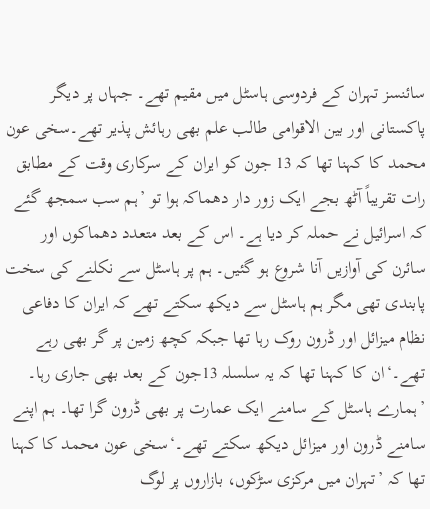سائنسز تہران کے فردوسی ہاسٹل میں مقیم تھے۔ جہاں پر دیگر پاکستانی اور بین الاقوامی طالب علم بھی رہائش پذیر تھے۔سخی عون محمد کا کہنا تھا کہ 13 جون کو ایران کے سرکاری وقت کے مطابق رات تقریباً آٹھ بجے ایک زور دار دھماکہ ہوا تو ’ہم سب سمجھ گئے کہ اسرائیل نے حملہ کر دیا ہے۔ اس کے بعد متعدد دھماکوں اور سائرن کی آوازیں آنا شروع ہو گئیں۔ ہم پر ہاسٹل سے نکلنے کی سخت پابندی تھی مگر ہم ہاسٹل سے دیکھ سکتے تھے کہ ایران کا دفاعی نظام میزائل اور ڈرون روک رہا تھا جبکہ کچھ زمین پر گر بھی رہے تھے۔‘ان کا کہنا تھا کہ یہ سلسلہ 13جون کے بعد بھی جاری رہا۔ ’ہمارے ہاسٹل کے سامنے ایک عمارت پر بھی ڈرون گرا تھا۔ ہم اپنے سامنے ڈرون اور میزائل دیکھ سکتے تھے۔‘سخی عون محمد کا کہنا تھا کہ ’تہران میں مرکزی سڑکوں، بازاروں پر لوگ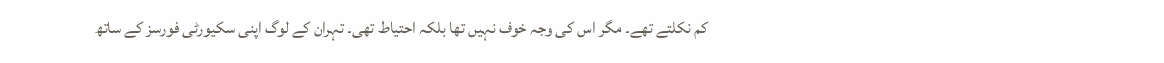کم نکلتے تھے۔ مگر اس کی وجہ خوف نہیں تھا بلکہ احتیاط تھی۔ تہران کے لوگ اپنی سکیورٹی فورسز کے ساتھ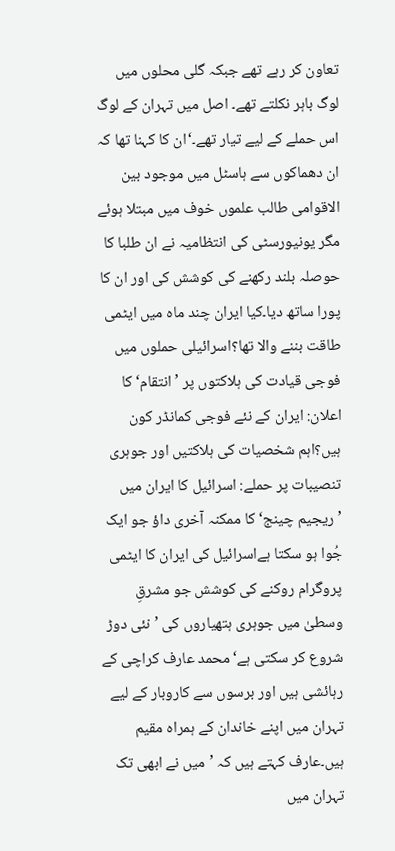تعاون کر رہے تھے جبکہ گلی محلوں میں لوگ باہر نکلتے تھے۔ اصل میں تہران کے لوگ اس حملے کے لیے تیار تھے۔‘ان کا کہنا تھا کہ ان دھماکوں سے ہاسٹل میں موجود بین الاقوامی طالب علموں خوف میں مبتلا ہوئے مگر یونیورسٹی کی انتظامیہ نے ان طلبا کا حوصلہ بلند رکھنے کی کوشش کی اور ان کا پورا ساتھ دیا۔کیا ایران چند ماہ میں ایٹمی طاقت بننے والا تھا؟اسرائیلی حملوں میں فوجی قیادت کی ہلاکتوں پر ’انتقام‘ کا اعلان: ایران کے نئے فوجی کمانڈر کون ہیں؟اہم شخصیات کی ہلاکتیں اور جوہری تنصیبات پر حملے: اسرائیل کا ایران میں ’ریجیم چینج‘ کا ممکنہ آخری داؤ جو ایک جُوا ہو سکتا ہےاسرائیل کی ایران کا ایٹمی پروگرام روکنے کی کوشش جو مشرقِ وسطیٰ میں جوہری ہتھیاروں کی ’نئی دوڑ شروع کر سکتی ہے‘محمد عارف کراچی کے رہائشی ہیں اور برسوں سے کاروبار کے لیے تہران میں اپنے خاندان کے ہمراہ مقیم ہیں۔عارف کہتے ہیں کہ ’میں نے ابھی تک تہران میں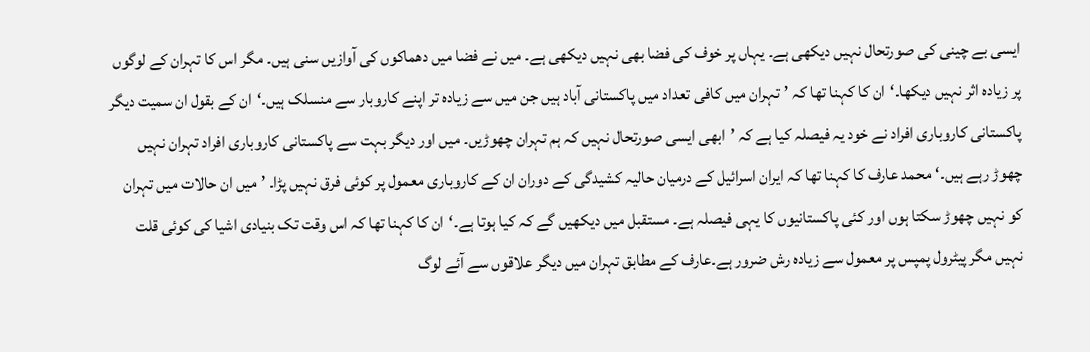ایسی بے چینی کی صورتحال نہیں دیکھی ہے۔ یہاں پر خوف کی فضا بھی نہیں دیکھی ہے۔ میں نے فضا میں دھماکوں کی آوازیں سنی ہیں۔ مگر اس کا تہران کے لوگوں پر زیادہ اثر نہیں دیکھا۔‘ان کا کہنا تھا کہ ’تہران میں کافی تعداد میں پاکستانی آباد ہیں جن میں سے زیادہ تر اپنے کاروبار سے منسلک ہیں۔‘ان کے بقول ان سمیت دیگر پاکستانی کاروباری افراد نے خود یہ فیصلہ کیا ہے کہ ’ابھی ایسی صورتحال نہیں کہ ہم تہران چھوڑیں۔ میں اور دیگر بہت سے پاکستانی کاروباری افراد تہران نہیں چھوڑ رہے ہیں۔‘محمد عارف کا کہنا تھا کہ ایران اسرائیل کے درمیان حالیہ کشیدگی کے دوران ان کے کاروباری معمول پر کوئی فرق نہیں پڑا۔ ’میں ان حالات میں تہران کو نہیں چھوڑ سکتا ہوں اور کئی پاکستانیوں کا یہی فیصلہ ہے۔ مستقبل میں دیکھیں گے کہ کیا ہوتا ہے۔‘ان کا کہنا تھا کہ اس وقت تک بنیادی اشیا کی کوئی قلت نہیں مگر پیٹرول پمپس پر معمول سے زیادہ رش ضرور ہے۔عارف کے مطابق تہران میں دیگر علاقوں سے آئے لوگ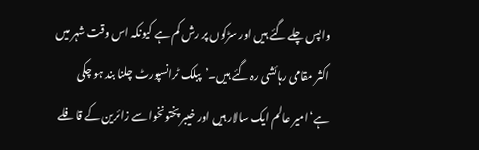واپس چلے گئے ہیں اور سڑکوں پر رش کم ہے کیونکہ اس وقت شہر میں اکثر مقامی رہائشی رہ گئے ہیں۔’پبلک ٹرانسپورٹ چلنا بند ہو چکی ہے‘امیر عالم ایک سالار ہیں اور خیبر پختونخوا سے زائرین کے قافلے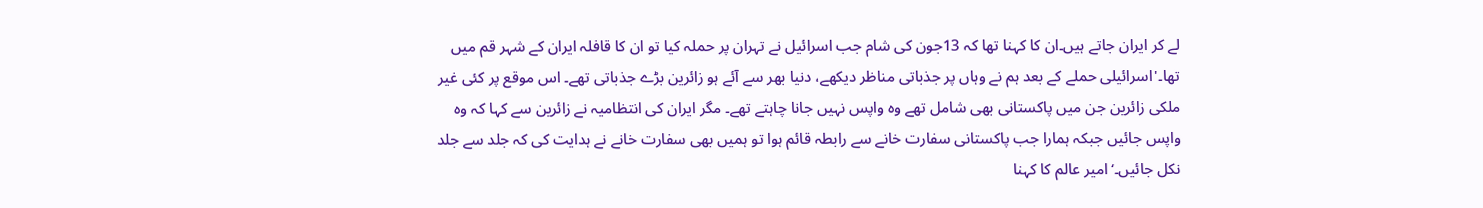لے کر ایران جاتے ہیں۔ان کا کہنا تھا کہ 13جون کی شام جب اسرائیل نے تہران پر حملہ کیا تو ان کا قافلہ ایران کے شہر قم میں تھا۔'اسرائیلی حملے کے بعد ہم نے وہاں پر جذباتی مناظر دیکھے، دنیا بھر سے آئے ہو زائرین بڑے جذباتی تھے۔ اس موقع پر کئی غیر ملکی زائرین جن میں پاکستانی بھی شامل تھے وہ واپس نہیں جانا چاہتے تھے۔ مگر ایران کی انتظامیہ نے زائرین سے کہا کہ وہ واپس جائیں جبکہ ہمارا جب پاکستانی سفارت خانے سے رابطہ قائم ہوا تو ہمیں بھی سفارت خانے نے ہدایت کی کہ جلد سے جلد نکل جائیں۔‘امیر عالم کا کہنا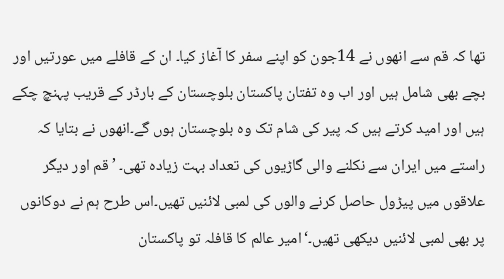تھا کہ قم سے انھوں نے 14جون کو اپنے سفر کا آغاز کیا۔ ان کے قافلے میں عورتیں اور بچے بھی شامل ہیں اور اب وہ تفتان پاکستان بلوچستان کے بارڈر کے قریب پہنچ چکے ہیں اور امید کرتے ہیں کہ پیر کی شام تک وہ بلوچستان ہوں گے۔انھوں نے بتایا کہ راستے میں ایران سے نکلنے والی گاڑیوں کی تعداد بہت زیادہ تھی۔ ’قم اور دیگر علاقوں میں پیڑول حاصل کرنے والوں کی لمبی لائنیں تھیں۔اس طرح ہم نے دوکانوں پر بھی لمبی لائنیں دیکھی تھیں۔‘امیر عالم کا قافلہ تو پاکستان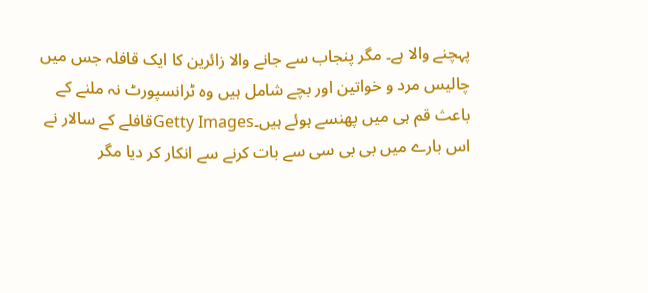پہچنے والا ہے۔ مگر پنجاب سے جانے والا زائرین کا ایک قافلہ جس میں چالیس مرد و خواتین اور بچے شامل ہیں وہ ٹرانسپورٹ نہ ملنے کے باعث قم ہی میں پھنسے ہوئے ہیں۔Getty Imagesقافلے کے سالار نے اس بارے میں بی بی سی سے بات کرنے سے انکار کر دیا مگر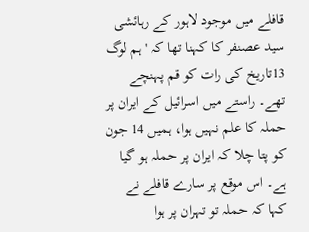قافلے میں موجود لاہور کے رہائشی سید عصنفر کا کہنا تھا کہ 'ہم لوگ 13تاریخ کی رات کو قم پہنچے تھے۔ راستے میں اسرائیل کے ایران پر حملہ کا علم نہیں ہوا، ہمیں 14 جون کو پتا چلا کہ ایران پر حملہ ہو گیا ہے۔ اس موقع پر سارے قافلے نے کہا کہ حملہ تو تہران پر ہوا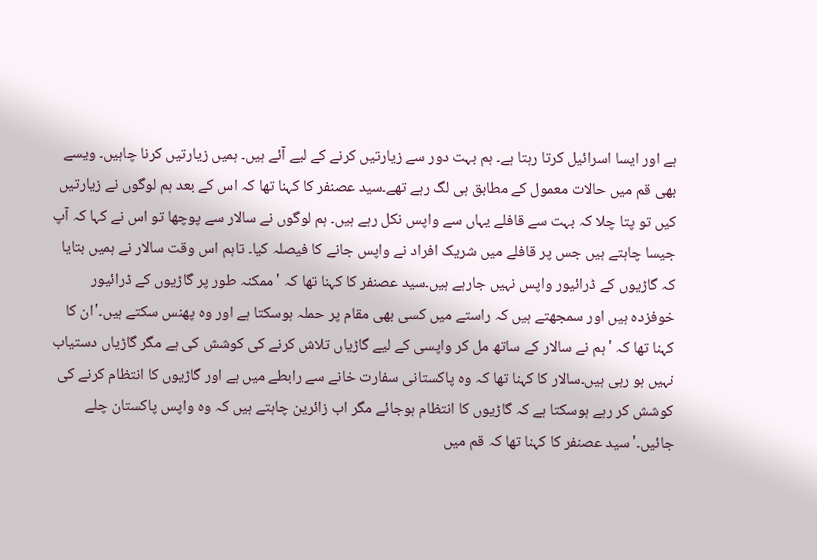ہے اور ایسا اسرائیل کرتا رہتا ہے۔ ہم بہت دور سے زیارتیں کرنے کے لیے آئے ہیں۔ ہمیں زیارتیں کرنا چاہیں۔ ویسے بھی قم میں حالات معمول کے مطابق ہی لگ رہے تھے۔سید عصنفر کا کہنا تھا کہ اس کے بعد ہم لوگوں نے زیارتیں کیں تو پتا چلا کہ بہت سے قافلے یہاں سے واپس نکل رہے ہیں۔ ہم لوگوں نے سالار سے پوچھا تو اس نے کہا کہ آپ جیسا چاہتے ہیں جس پر قافلے میں شریک افراد نے واپس جانے کا فیصلہ کیا۔ تاہم اس وقت سالار نے ہمیں بتایا کہ گاڑیوں کے ڈرائیور واپس نہیں جارہے ہیں۔سید عصنفر کا کہنا تھا کہ 'ممکنہ طور پر گاڑیوں کے ڈرائیور خوفزدہ ہیں اور سمجھتے ہیں کہ راستے میں کسی بھی مقام پر حملہ ہوسکتا ہے اور وہ پھنس سکتے ہیں۔'ان کا کہنا تھا کہ 'ہم نے سالار کے ساتھ مل کر واپسی کے لیے گاڑیاں تلاش کرنے کی کوشش کی ہے مگر گاڑیاں دستیاب نہیں ہو رہی ہیں۔سالار کا کہنا تھا کہ وہ پاکستانی سفارت خانے سے رابطے میں ہے اور گاڑیوں کا انتظام کرنے کی کوشش کر رہے ہوسکتا ہے کہ گاڑیوں کا انتظام ہوجائے مگر اب زائرین چاہتے ہیں کہ وہ واپس پاکستان چلے جائیں۔'سید عصنفر کا کہنا تھا کہ قم میں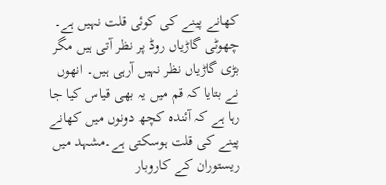کھانے پینے کی کوئی قلت نہیں ہے۔ چھوٹی گاڑیاں روڈ پر نظر آتی ہیں مگر بڑی گاڑیاں نظر نہیں آرہی ہیں۔ انھوں نے بتایا کہ قم میں یہ بھی قیاس کیا جا رہا ہے کہ آئندہ کچھ دونوں میں کھانے پینے کی قلت ہوسکتی ہے۔مشہد میں ریستوران کے کاروبار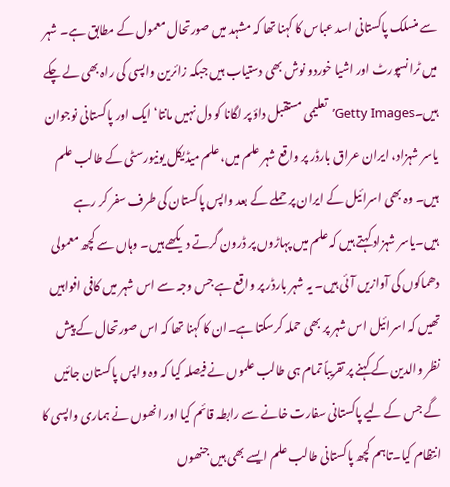سے منسلک پاکستانی اسد عباس کا کہنا تھا کہ مشہد میں صورتحال معمول کے مطابق ہے۔ شہر میں ٹرانسپورٹ اور اشیا خوردو نوش بھی دستیاب ہیں جبکہ زائرین واپسی کی راہ بھی لے چکے ہیں۔Getty Images’تعلیمی مستقبل داؤ پر لگانا کو دل نہیں مانتا‘ایک اور پاکستانی نوجوان یاسر شہزاد، ایران عراق بارڈر پر واقع شہر علم میں، علم میڈیکل یونیورسٹی کے طالب علم ہیں۔ وہ بھی اسرائیل کے ایران پر حملے کے بعد واپس پاکستان کی طرف سفر کر رہے ہیں۔یاسر شہزاد کہتے ہیں کہ علم میں پہاڑوں پر ڈرون گرتے دیکھے ہیں۔ وہاں سے کچھ معمولی دھماکوں کی آوازیں آئی ہیں۔ یہ شہر بارڈر پر واقع ہے جس وجہ سے اس شہر میں کافی افواہیں تھیں کہ اسرائیل اس شہر پر بھی حملہ کرسکتا ہے۔ان کا کہنا تھا کہ اس صورتحال کے پیش نظر والدین کے کہنے پر تقریباً تمام ہی طالب علموں نے فیصلہ کیا کہ وہ واپس پاکستان جائیں گے جس کے لیے پاکستانی سفارت خانے سے رابطہ قائم کیا اور انھوں نے ہماری واپسی کا انتظام کیا۔تاہم کچھ پاکستانی طالب علم ایسے بھی ہیں جنھوں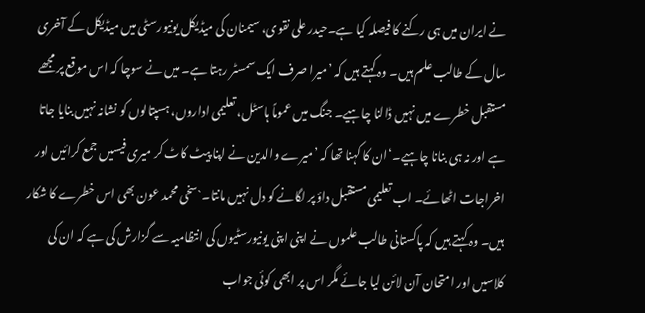نے ایران میں ہی رکنے کا فیصلہ کیا ہے۔حیدر علی نقوی، سیمنان کی میڈیکل یونیورسٹی میں میڈیکل کے آخری سال کے طالب علم ہیں۔ وہ کہتے ہیں کہ ’میرا صرف ایک سمسٹر رہتا ہے۔ میں نے سوچا کہ اس موقع پر مجھے مستقبل خطرے میں نہیں ڈالنا چاہیے۔ جنگ میں عموماً ہاسٹل، تعلیمی اداروں، ہسپتالوں کو نشانہ نہیں بنایا جاتا ہے اور نہ ہی بنانا چاہیے۔‘ان کا کہنا تھا کہ ’میرے والدین نے اپنا پیٹ کاٹ کر میری فیسیں جمع کرائیں اور اخراجات اٹھائے۔ اب تعلیمی مستقبل داؤ پر لگانے کو دل نہیں مانتا۔`سخی محمد عون بھی اس خطرے کا شکار ہیں۔ وہ کہتے ہیں کہ پاکستانی طالب علموں نے اپنی اپنی یونیورسٹیوں کی انتظامیہ سے گزارش کی ہے کہ ان کی کلاسیں اور امتحان آن لائن لیا جائے مگر اس پر ابھی کوئی جواب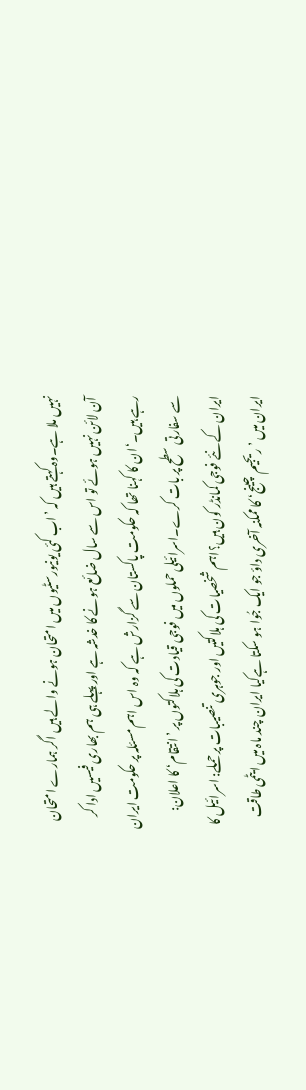نہیں ملا ہے۔وہ کہتے ہیں کہ ’اب کئی یونیورسٹیوں میں امتحان ہونے والے ہیں اگر ہمارے امتحان آن لائن نہیں ہوئے تو اس سے سال ضائع ہونے کا خدشہ ہے اور پہلے ہی ہم بھاری فیسیں ادا کر رہے ہیں۔‘ان کا کہنا تھا کہ حکومت پاکستان سے گزارش ہے کہ وہ اس اہم مسئلہ پر حکومت ایران سے سفارتی سطح پر بات کرے۔اسرائیلی حملوں میں فوجی قیادت کی ہلاکتوں پر ’انتقام‘ کا اعلان: ایران کے نئے فوجی کمانڈر کون ہیں؟اہم شخصیات کی ہلاکتیں اور جوہری تنصیبات پر حملے: اسرائیل کا ایران میں ’ریجیم چینج‘ کا ممکنہ آخری داؤ جو ایک جُوا ہو سکتا ہےکیا ایران چند ماہ میں ایٹمی طاقت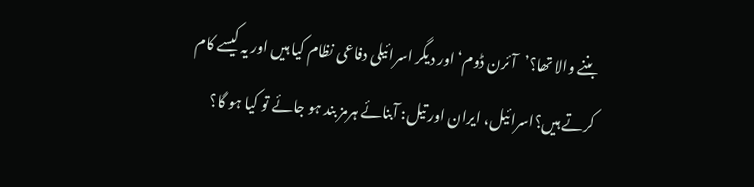بننے والا تھا؟’آئرن ڈوم‘ اور دیگر اسرائیلی دفاعی نظام کیا ہیں اور یہ کیسے کام کرتے ہیں؟اسرائیل، ایران اور تیل: آبنائے ہرمز بند ہو جائے تو کیا ہو گا؟